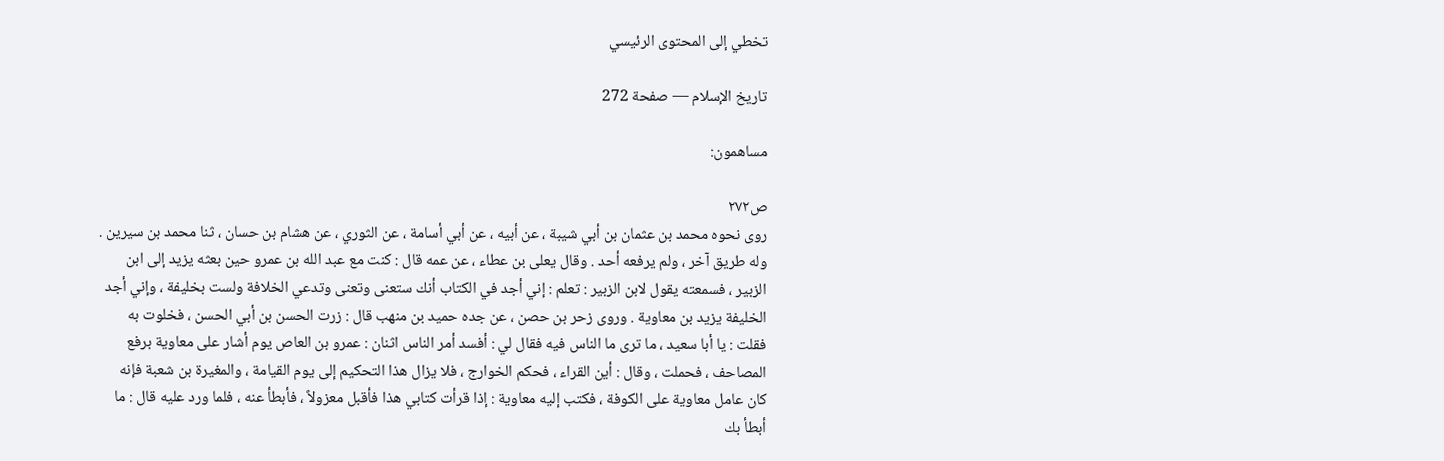تخطي إلى المحتوى الرئيسي

تاريخ الإسلام — صفحة 272

مساهمون:

ص٢٧٢
روى نحوه محمد بن عثمان بن أبي شيبة ، عن أبيه ، عن أبي أسامة ، عن الثوري ، عن هشام بن حسان ، ثنا محمد بن سيرين . وله طريق آخر ، ولم يرفعه أحد . وقال يعلى بن عطاء ، عن عمه قال : كنت مع عبد الله بن عمرو حين بعثه يزيد إلى ابن الزبير ، فسمعته يقول لابن الزبير : تعلم : إني أجد في الكتاب أنك ستعنى وتعنى وتدعي الخلافة ولست بخليفة ، وإني أجد الخليفة يزيد بن معاوية . وروى زحر بن حصن ، عن جده حميد بن منهب قال : زرت الحسن بن أبي الحسن ، فخلوت به فقلت : يا أبا سعيد ، ما ترى ما الناس فيه فقال لي : أفسد أمر الناس اثنان : عمرو بن العاص يوم أشار على معاوية برفع المصاحف ، فحملت ، وقال : أين القراء ، فحكم الخوارج ، فلا يزال هذا التحكيم إلى يوم القيامة ، والمغيرة بن شعبة فإنه كان عامل معاوية على الكوفة ، فكتب إليه معاوية : إذا قرأت كتابي هذا فأقبل معزولاً ، فأبطأ عنه ، فلما ورد عليه قال : ما أبطأ بك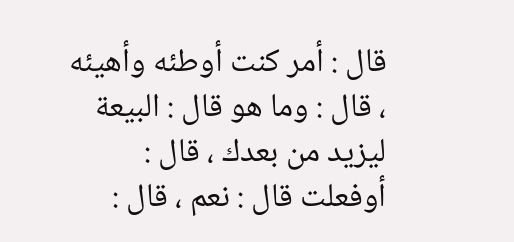قال : أمر كنت أوطئه وأهيئه ، قال : وما هو قال : البيعة ليزيد من بعدك ، قال : أوفعلت قال : نعم ، قال :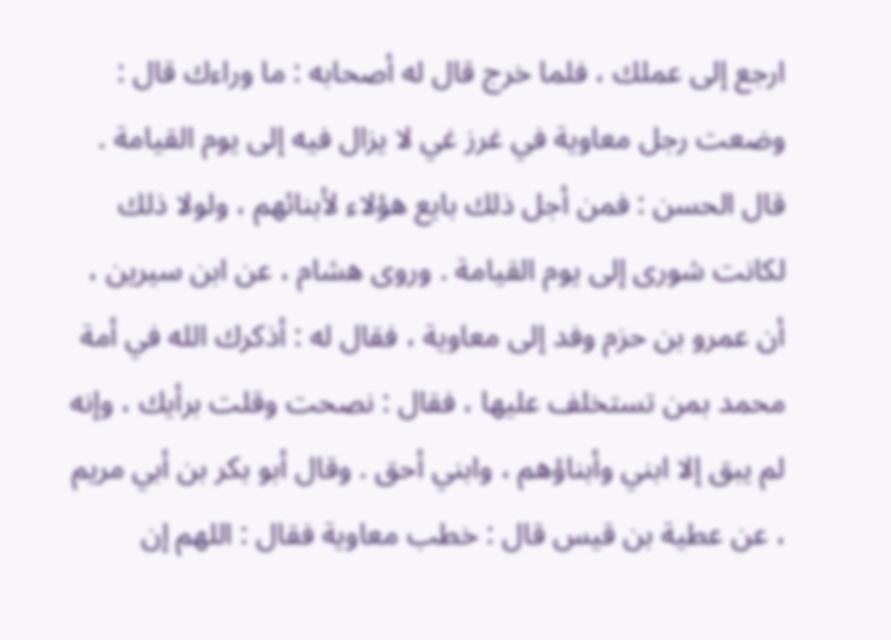ارجع إلى عملك ، فلما خرج قال له أصحابه : ما وراءك قال : وضعت رجل معاوية في غرز غي لا يزال فيه إلى يوم القيامة . قال الحسن : فمن أجل ذلك بايع هؤلاء لأبنائهم ، ولولا ذلك لكانت شورى إلى يوم القيامة . وروى هشام ، عن ابن سيرين ، أن عمرو بن حزم وفد إلى معاوية ، فقال له : أذكرك الله في أمة محمد بمن تستخلف عليها ، فقال : نصحت وقلت برأيك ، وإنه لم يبق إلا ابني وأبناؤهم ، وابني أحق . وقال أبو بكر بن أبي مريم ، عن عطية بن قيس قال : خطب معاوية فقال : اللهم إن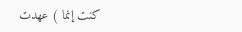كنت إنما ) عهدت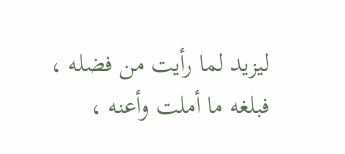ليزيد لما رأيت من فضله ، فبلغه ما أملت وأعنه ،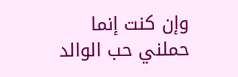وإن كنت إنما حملني حب الوالد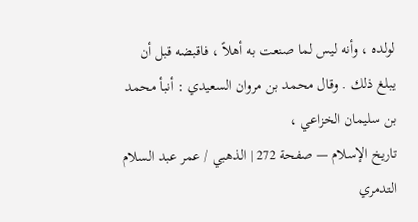لولده ، وأنه ليس لما صنعت به أهلاً ، فاقبضه قبل أن يبلغ ذلك . وقال محمد بن مروان السعيدي : أنبأ محمد بن سليمان الخزاعي ،
تاريخ الإسلام — صفحة 272 | الذهبي / عمر عبد السلام التدمري